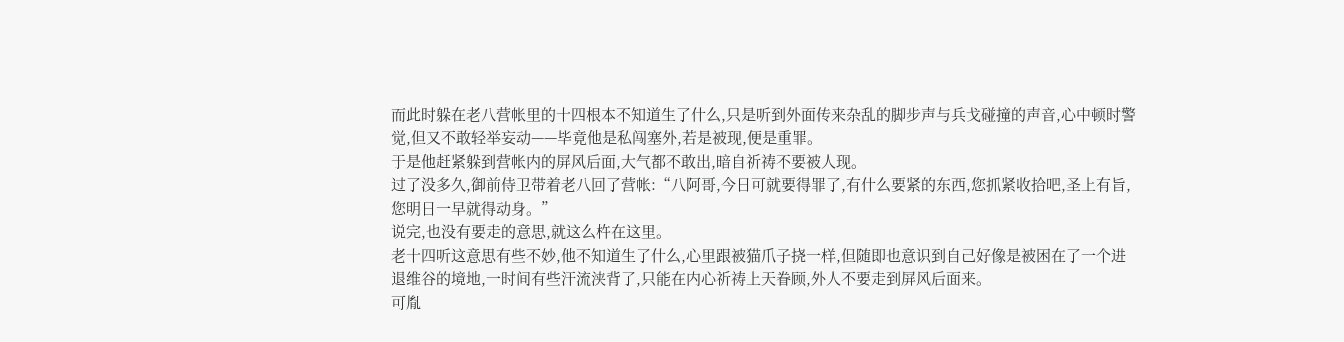而此时躲在老八营帐里的十四根本不知道生了什么,只是听到外面传来杂乱的脚步声与兵戈碰撞的声音,心中顿时警觉,但又不敢轻举妄动——毕竟他是私闯塞外,若是被现,便是重罪。
于是他赶紧躲到营帐内的屏风后面,大气都不敢出,暗自祈祷不要被人现。
过了没多久,御前侍卫带着老八回了营帐:“八阿哥,今日可就要得罪了,有什么要紧的东西,您抓紧收拾吧,圣上有旨,您明日一早就得动身。”
说完,也没有要走的意思,就这么杵在这里。
老十四听这意思有些不妙,他不知道生了什么,心里跟被猫爪子挠一样,但随即也意识到自己好像是被困在了一个进退维谷的境地,一时间有些汗流浃背了,只能在内心祈祷上天眷顾,外人不要走到屏风后面来。
可胤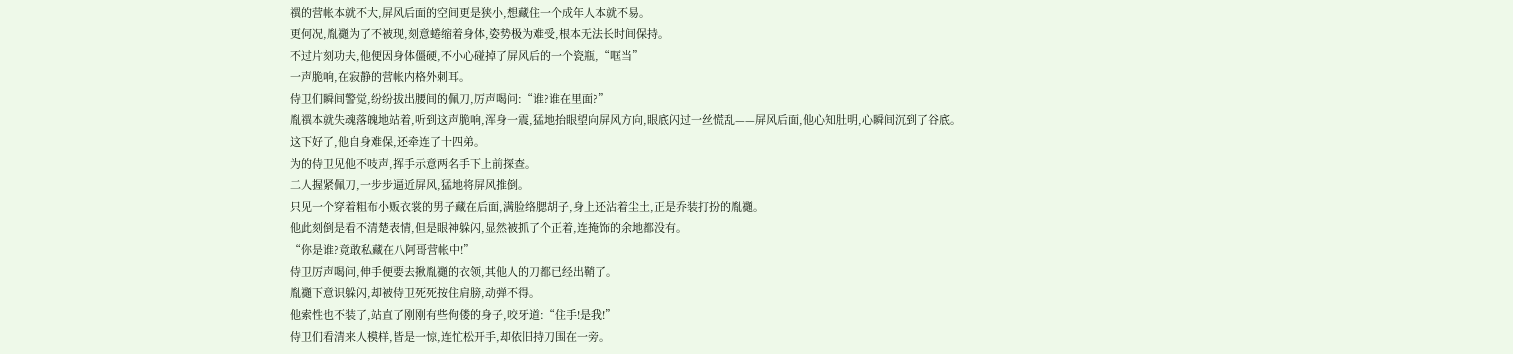禩的营帐本就不大,屏风后面的空间更是狭小,想藏住一个成年人本就不易。
更何况,胤禵为了不被现,刻意蜷缩着身体,姿势极为难受,根本无法长时间保持。
不过片刻功夫,他便因身体僵硬,不小心碰掉了屏风后的一个瓷瓶,“哐当”
一声脆响,在寂静的营帐内格外刺耳。
侍卫们瞬间警觉,纷纷拔出腰间的佩刀,厉声喝问:“谁?谁在里面?”
胤禩本就失魂落魄地站着,听到这声脆响,浑身一震,猛地抬眼望向屏风方向,眼底闪过一丝慌乱——屏风后面,他心知肚明,心瞬间沉到了谷底。
这下好了,他自身难保,还牵连了十四弟。
为的侍卫见他不吱声,挥手示意两名手下上前探查。
二人握紧佩刀,一步步逼近屏风,猛地将屏风推倒。
只见一个穿着粗布小贩衣裳的男子藏在后面,满脸络腮胡子,身上还沾着尘土,正是乔装打扮的胤禵。
他此刻倒是看不清楚表情,但是眼神躲闪,显然被抓了个正着,连掩饰的余地都没有。
“你是谁?竟敢私藏在八阿哥营帐中!”
侍卫厉声喝问,伸手便要去揪胤禵的衣领,其他人的刀都已经出鞘了。
胤禵下意识躲闪,却被侍卫死死按住肩膀,动弹不得。
他索性也不装了,站直了刚刚有些佝偻的身子,咬牙道:“住手!是我!”
侍卫们看清来人模样,皆是一惊,连忙松开手,却依旧持刀围在一旁。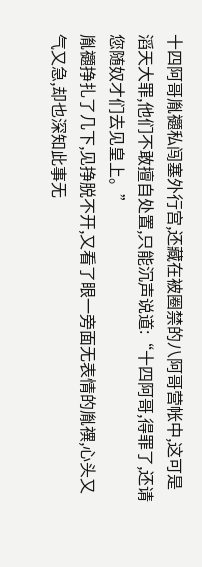十四阿哥胤禵私闯塞外行宫,还藏在被圈禁的八阿哥营帐中,这可是滔天大罪,他们不敢擅自处置,只能沉声说道:“十四阿哥,得罪了,还请您随奴才们去见皇上。”
胤禵挣扎了几下,见挣脱不开,又看了眼一旁面无表情的胤禩,心头又气又急,却也深知此事无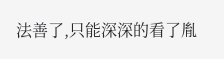法善了,只能深深的看了胤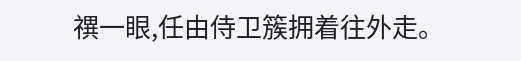禩一眼,任由侍卫簇拥着往外走。